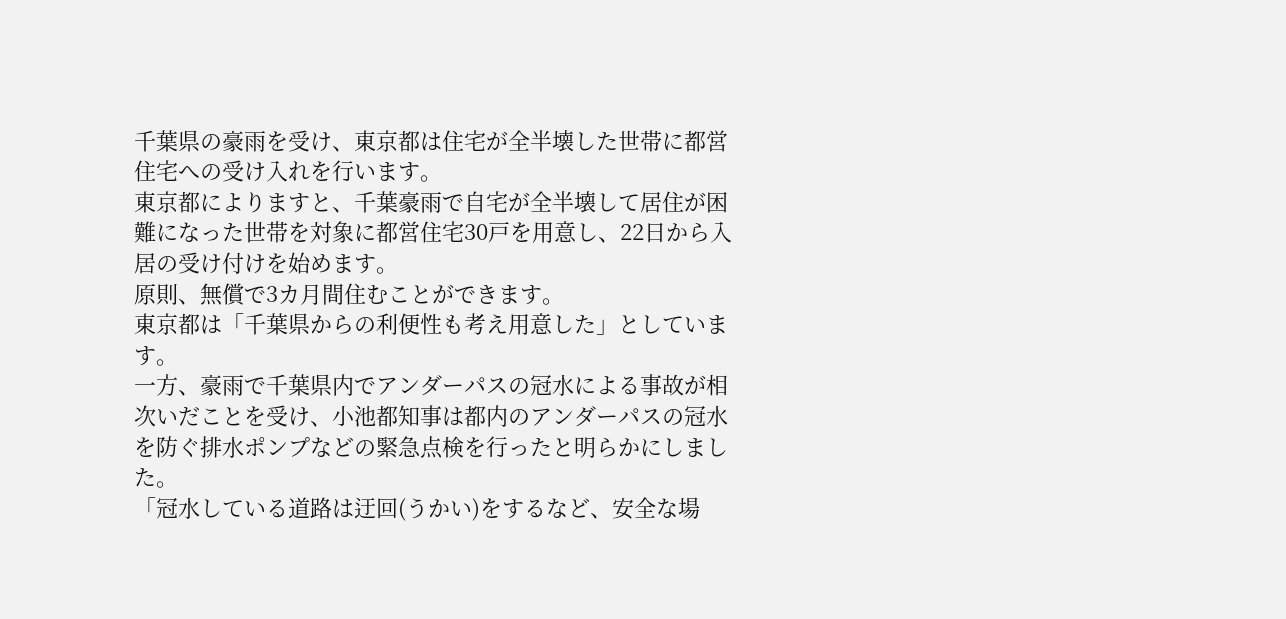千葉県の豪雨を受け、東京都は住宅が全半壊した世帯に都営住宅への受け入れを行います。
東京都によりますと、千葉豪雨で自宅が全半壊して居住が困難になった世帯を対象に都営住宅30戸を用意し、22日から入居の受け付けを始めます。
原則、無償で3カ月間住むことができます。
東京都は「千葉県からの利便性も考え用意した」としています。
一方、豪雨で千葉県内でアンダーパスの冠水による事故が相次いだことを受け、小池都知事は都内のアンダーパスの冠水を防ぐ排水ポンプなどの緊急点検を行ったと明らかにしました。
「冠水している道路は迂回(うかい)をするなど、安全な場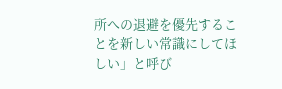所への退避を優先することを新しい常識にしてほしい」と呼び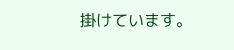掛けています。